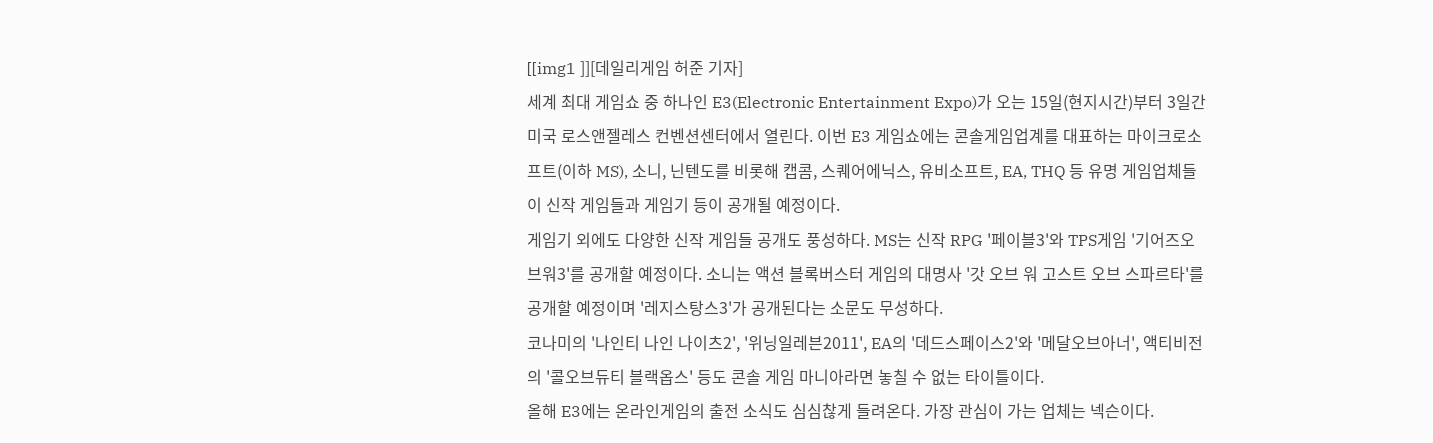[[img1 ]][데일리게임 허준 기자]
세계 최대 게임쇼 중 하나인 E3(Electronic Entertainment Expo)가 오는 15일(현지시간)부터 3일간 미국 로스앤젤레스 컨벤션센터에서 열린다. 이번 E3 게임쇼에는 콘솔게임업계를 대표하는 마이크로소프트(이하 MS), 소니, 닌텐도를 비롯해 캡콤, 스퀘어에닉스, 유비소프트, EA, THQ 등 유명 게임업체들이 신작 게임들과 게임기 등이 공개될 예정이다.
게임기 외에도 다양한 신작 게임들 공개도 풍성하다. MS는 신작 RPG '페이블3'와 TPS게임 '기어즈오브워3'를 공개할 예정이다. 소니는 액션 블록버스터 게임의 대명사 '갓 오브 워 고스트 오브 스파르타'를 공개할 예정이며 '레지스탕스3'가 공개된다는 소문도 무성하다.
코나미의 '나인티 나인 나이츠2', '위닝일레븐2011', EA의 '데드스페이스2'와 '메달오브아너', 액티비전의 '콜오브듀티 블랙옵스' 등도 콘솔 게임 마니아라면 놓칠 수 없는 타이틀이다.
올해 E3에는 온라인게임의 출전 소식도 심심찮게 들려온다. 가장 관심이 가는 업체는 넥슨이다.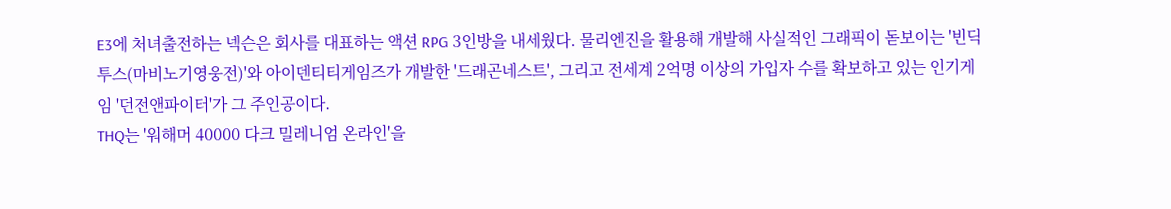E3에 처녀출전하는 넥슨은 회사를 대표하는 액션 RPG 3인방을 내세웠다. 물리엔진을 활용해 개발해 사실적인 그래픽이 돋보이는 '빈딕투스(마비노기영웅전)'와 아이덴티티게임즈가 개발한 '드래곤네스트', 그리고 전세계 2억명 이상의 가입자 수를 확보하고 있는 인기게임 '던전앤파이터'가 그 주인공이다.
THQ는 '워해머 40000 다크 밀레니엄 온라인'을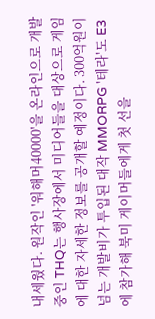내세웠다. 원작인 '워해머40000'을 온라인으로 개발 중인 THQ는 행사장에서 미디어들을 대상으로 게임에 대한 자세한 정보를 공개할 예정이다. 300억원이 넘는 개발비가 투입된 대작 MMORPG '테라'도 E3에 참가해 북미 게이머들에게 첫 선을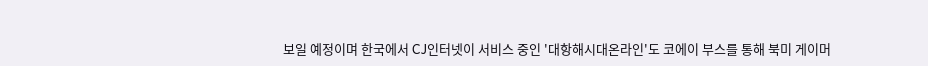보일 예정이며 한국에서 CJ인터넷이 서비스 중인 '대항해시대온라인'도 코에이 부스를 통해 북미 게이머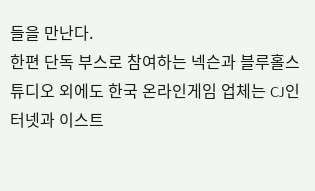들을 만난다.
한편 단독 부스로 참여하는 넥슨과 블루홀스튜디오 외에도 한국 온라인게임 업체는 CJ인터넷과 이스트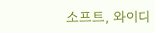소프트, 와이디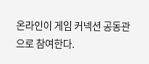온라인이 게임 커넥션 공동관으로 참여한다.